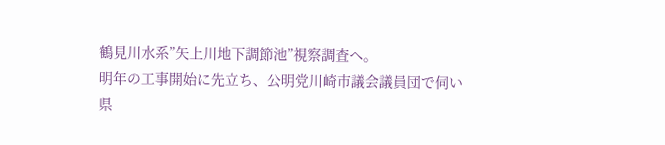鶴見川水系”矢上川地下調節池”視察調査へ。
明年の工事開始に先立ち、公明党川崎市議会議員団で伺い県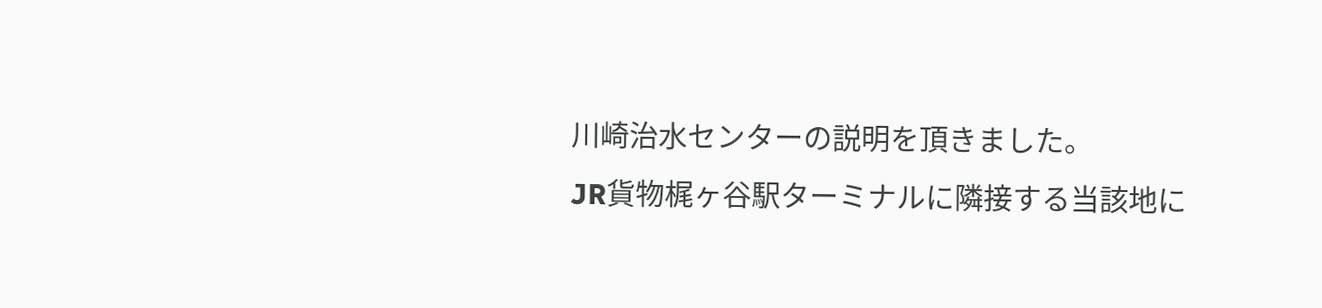川崎治水センターの説明を頂きました。
JR貨物梶ヶ谷駅ターミナルに隣接する当該地に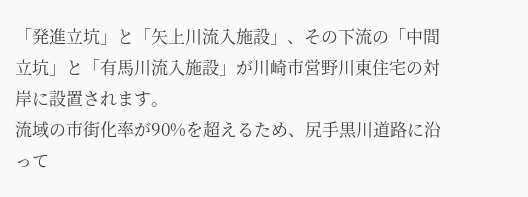「発進立坑」と「矢上川流入施設」、その下流の「中間立坑」と「有馬川流入施設」が川崎市営野川東住宅の対岸に設置されます。
流域の市街化率が90%を超えるため、尻手黒川道路に沿って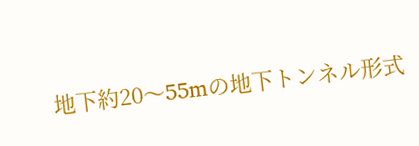地下約20〜55mの地下トンネル形式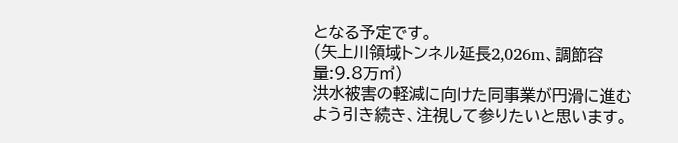となる予定です。
(矢上川領域トンネル延長2,026m、調節容量:9.8万㎥)
洪水被害の軽減に向けた同事業が円滑に進むよう引き続き、注視して参りたいと思います。